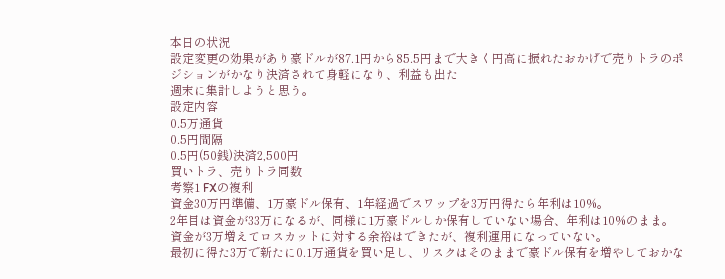本日の状況
設定変更の効果があり豪ドルが87.1円から85.5円まで大きく円高に振れたおかげで売りトラのポジションがかなり決済されて身軽になり、利益も出た
週末に集計しようと思う。
設定内容
0.5万通貨
0.5円間隔
0.5円(50銭)決済2,500円
買いトラ、売りトラ同数
考察1 FXの複利
資金30万円準備、1万豪ドル保有、1年経過でスワップを3万円得たら年利は10%。
2年目は資金が33万になるが、同様に1万豪ドルしか保有していない場合、年利は10%のまま。
資金が3万増えてロスカットに対する余裕はできたが、複利運用になっていない。
最初に得た3万で新たに0.1万通貨を買い足し、リスクはそのままで豪ドル保有を増やしておかな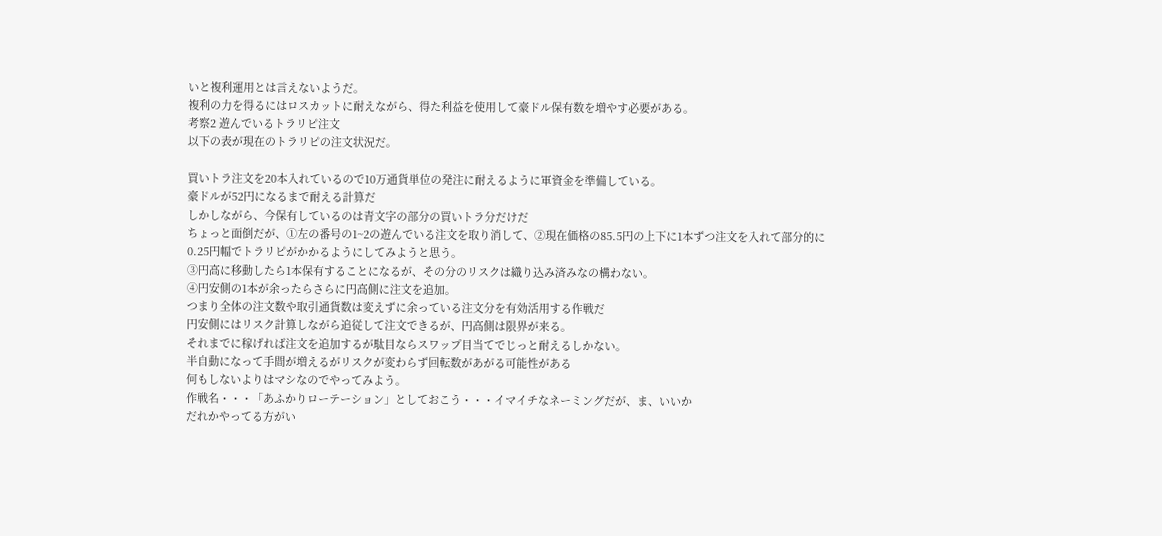いと複利運用とは言えないようだ。
複利の力を得るにはロスカットに耐えながら、得た利益を使用して豪ドル保有数を増やす必要がある。
考察2 遊んでいるトラリピ注文
以下の表が現在のトラリピの注文状況だ。

買いトラ注文を20本入れているので10万通貨単位の発注に耐えるように軍資金を準備している。
豪ドルが52円になるまで耐える計算だ
しかしながら、今保有しているのは青文字の部分の買いトラ分だけだ
ちょっと面倒だが、①左の番号の1~2の遊んでいる注文を取り消して、②現在価格の85.5円の上下に1本ずつ注文を入れて部分的に0.25円幅でトラリピがかかるようにしてみようと思う。
③円高に移動したら1本保有することになるが、その分のリスクは織り込み済みなの構わない。
④円安側の1本が余ったらさらに円高側に注文を追加。
つまり全体の注文数や取引通貨数は変えずに余っている注文分を有効活用する作戦だ
円安側にはリスク計算しながら追従して注文できるが、円高側は限界が来る。
それまでに稼げれば注文を追加するが駄目ならスワップ目当てでじっと耐えるしかない。
半自動になって手間が増えるがリスクが変わらず回転数があがる可能性がある
何もしないよりはマシなのでやってみよう。
作戦名・・・「あふかりローテーション」としておこう・・・イマイチなネーミングだが、ま、いいか
だれかやってる方がい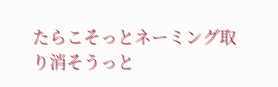たらこそっとネーミング取り消そうっと